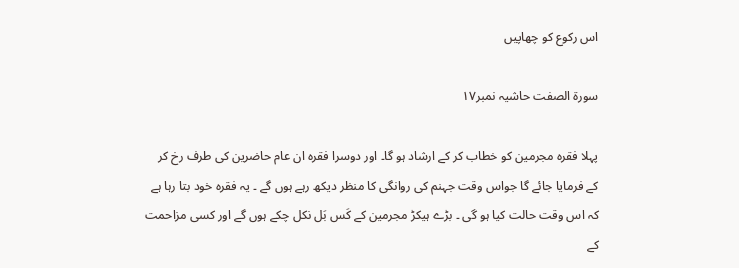اس رکوع کو چھاپیں

سورة الصفت حاشیہ نمبر١۷

پہلا فقرہ مجرمین کو خطاب کر کے ارشاد ہو گا۔ اور دوسرا فقرہ ان عام حاضرین کی طرف رخ کر کے فرمایا جائے گا جواس وقت جہنم کی روانگی کا منظر دیکھ رہے ہوں گے ۔ یہ فقرہ خود بتا رہا ہے کہ اس وقت حالت کیا ہو گی ۔ بڑے ہیکڑ مجرمین کے کَس بَل نکل چکے ہوں گے اور کسی مزاحمت کے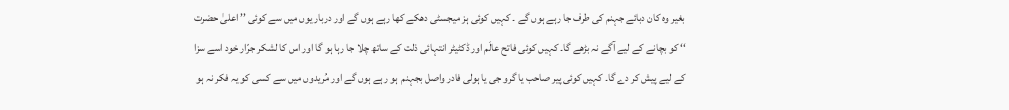بغیر وہ کان دبائے جہنم کی طرف جا رہے ہوں گے ۔ کہیں کوئی ہز میجسٹی دھکے کھا رہے ہوں گے اور دربار یوں میں سے کوئی ’’ اعلیٰ حضرت ‘‘ کو بچانے کے لیے آگے نہ بڑھے گا۔ کہیں کوئی فاتح عالَم اور ڈکٹیٹر انتہائی ذلت کے ساتھ چلا جا رہا ہو گا اور اس کا لشکر جرّار خود اسے سزا کے لیے پیش کر دے گا۔ کہیں کوئی پیر صاحب یا گرو جی یا ہولی فادر واصل بجہنم  ہو رہے ہوں گے اور مُریدوں میں سے کسی کو یہ فکر نہ ہو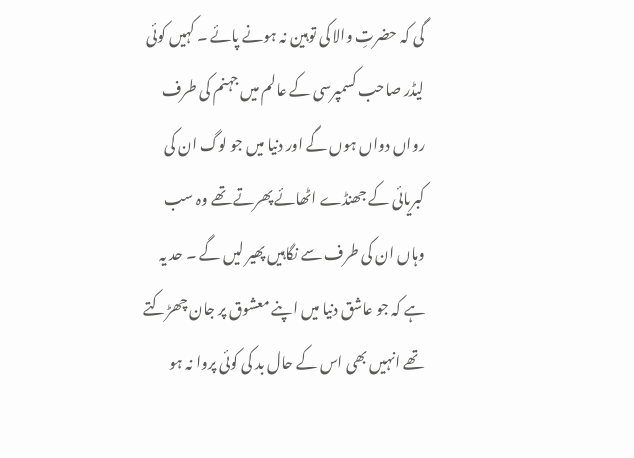گی کہ حضرتِ والا کی توہین نہ ہونے پائے ۔ کہیں کوئی لیڈر صاحب کسمپرسی کے عالم میں جہنم کی طرف رواں دواں ہوں گے اور دنیا میں جو لوگ ان کی کبریائی کے جھنڈے اٹھائے پھرتے تھے وہ سب وہاں ان کی طرف سے نگاہیں پھیر لیں گے ۔ حد یہ ہے کہ جو عاشق دنیا میں اپنے معشوق پر جان چھڑکتے تھے انہیں بھی اس کے حال بد کی کوئی پروا نہ ہو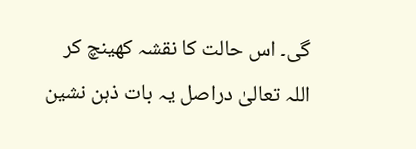گی۔ اس حالت کا نقشہ کھینچ کر اللہ تعالیٰ دراصل یہ بات ذہن نشین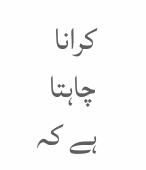کرانا چاہتا ہے کہ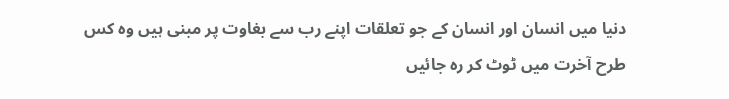دنیا میں انسان اور انسان کے جو تعلقات اپنے رب سے بغاوت پر مبنی ہیں وہ کس طرح آخرت میں ٹوٹ کر رہ جائیں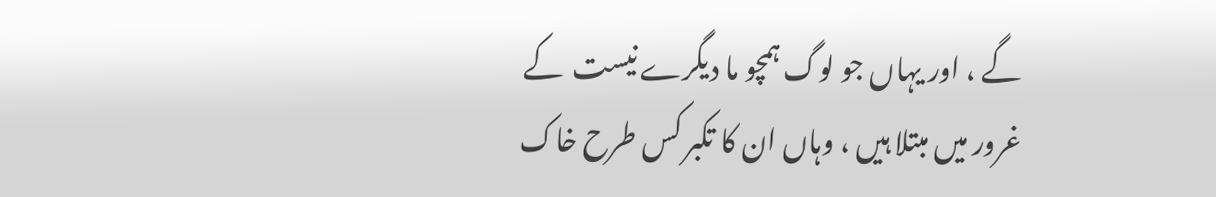گے ، اور یہاں جو لوگ ہمچو ما دیگرے نیست  کے غرور میں مبتلا ہیں ، وہاں ان کا تکبر کس طرح خاک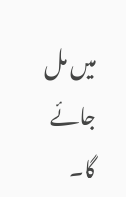میں مل جائے گا۔